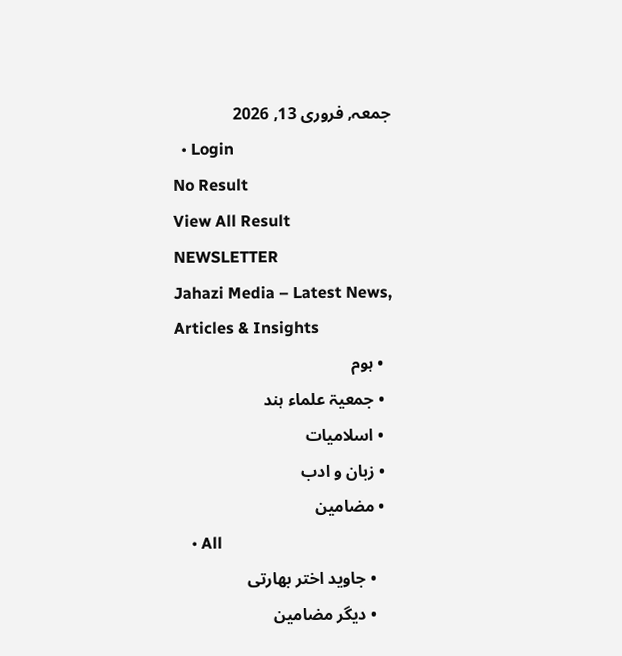جمعہ, فروری 13, 2026
  • Login
No Result
View All Result
NEWSLETTER
Jahazi Media – Latest News, Articles & Insights
  • ہوم
  • جمعیۃ علماء ہند
  • اسلامیات
  • زبان و ادب
  • مضامین
    • All
    • جاوید اختر بھارتی
    • دیگر مضامین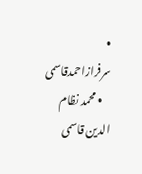• سرفرازاحمدقاسمی
    • محمد نظام الدین قاسمی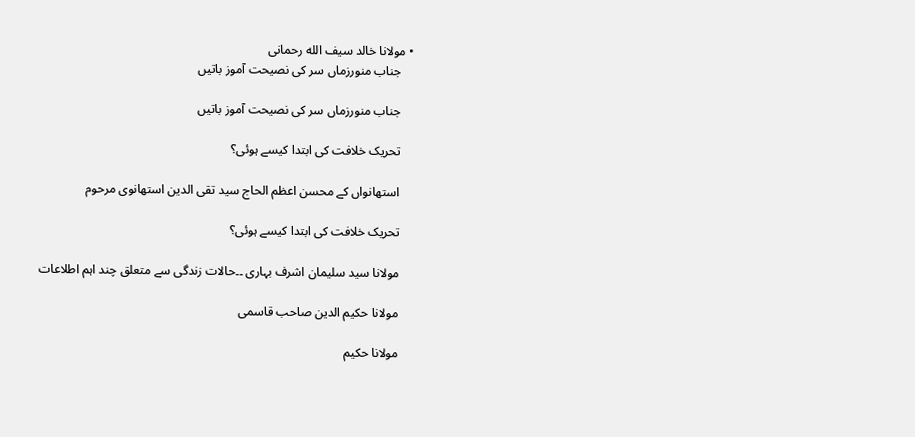• مولانا خالد سیف الله رحمانی
    جناب منورزماں سر کی نصیحت آموز باتیں

    جناب منورزماں سر کی نصیحت آموز باتیں

    تحریک خلافت کی ابتدا کیسے ہوئی؟

    استھانواں کے محسن اعظم الحاج سید تقی الدین استھانوی مرحوم

    تحریک خلافت کی ابتدا کیسے ہوئی؟

    مولانا سید سلیمان اشرف بہاری ۔۔حالات زندگی سے متعلق چند اہم اطلاعات

    مولانا حکیم الدین صاحب قاسمی

    مولانا حکیم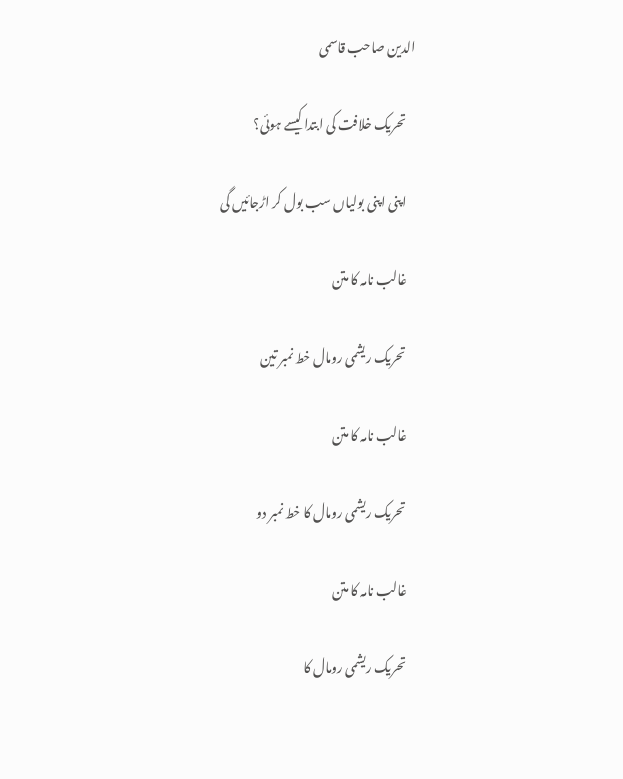الدین صاحب قاسمی

    تحریک خلافت کی ابتدا کیسے ہوئی؟

    اپنی اپنی بولیاں سب بول کر اڑجائیں گی

    غالب نامہ کا متن

    تحریک ریشمی رومال خط نمبر تین

    غالب نامہ کا متن

    تحریک ریشمی رومال کا خط نمبر دو

    غالب نامہ کا متن

    تحریک ریشمی رومال کا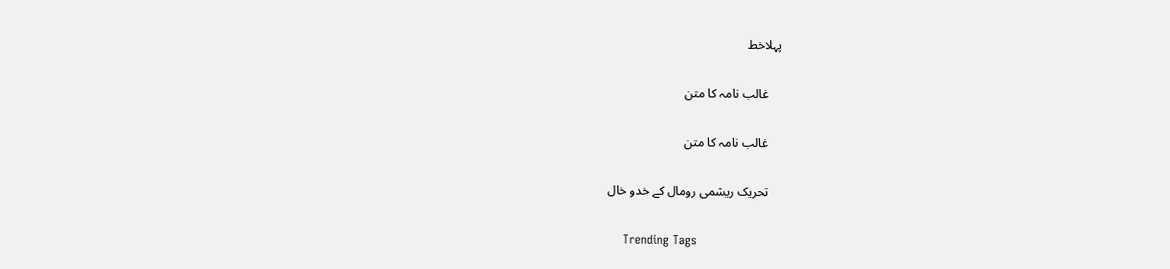پہلاخط

    غالب نامہ کا متن

    غالب نامہ کا متن

    تحریک ریشمی رومال کے خدو خال

    Trending Tags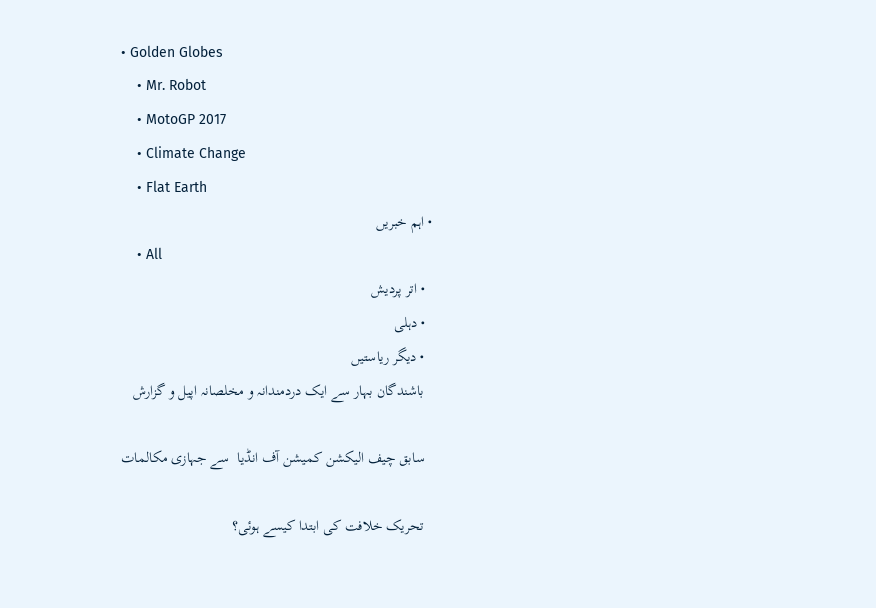• Golden Globes
    • Mr. Robot
    • MotoGP 2017
    • Climate Change
    • Flat Earth
  • اہم خبریں
    • All
    • اتر پردیش
    • دہلی
    • دیگر ریاستیں
    باشندگان بہار سے ایک دردمندانہ و مخلصانہ اپیل و گزارش

    سابق چیف الیکشن کمیشن آف انڈیا  سے جہازی مکالمات

    تحریک خلافت کی ابتدا کیسے ہوئی؟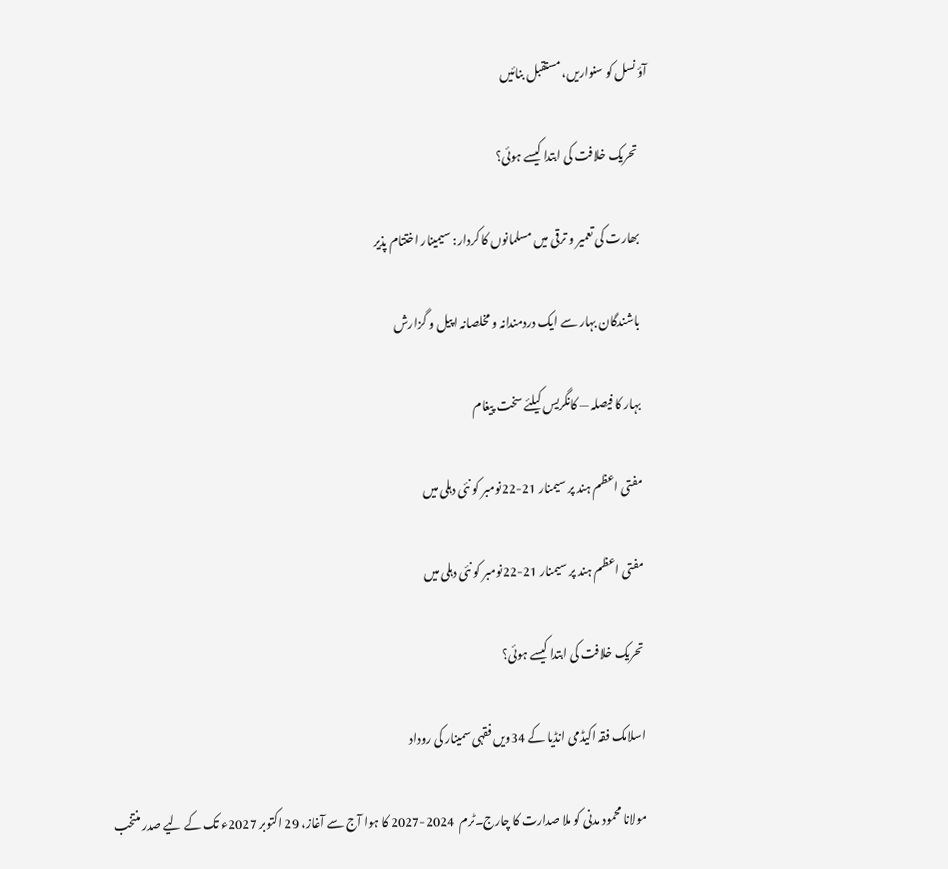آؤ نسل کو سنواریں، مستقبل بنائیں

    تحریک خلافت کی ابتدا کیسے ہوئی؟

    بھارت کی تعمیر و ترقی میں مسلمانوں کا کردار: سیمینار اختتام پذیر

    باشندگان بہار سے ایک دردمندانہ و مخلصانہ اپیل و گزارش

    بہار کا فیصلہ — کانگریس کیلئے سخت پیغام

    مفتی اعظم ہند پر سیمنار 21-22نومبر کو نئی دہلی میں

    مفتی اعظم ہند پر سیمنار 21-22نومبر کو نئی دہلی میں

    تحریک خلافت کی ابتدا کیسے ہوئی؟

    اسلامک فقہ اکیڈمی انڈیا کے 34ویں فقہی سمینار کی روداد

    مولانا محمود مدنی کو ملا صدارت کا چارج۔ٹرم  2024-2027 کا ہوا آج سے آغاز، 29 اکتوبر 2027ء تک کے لیے صدر منتخب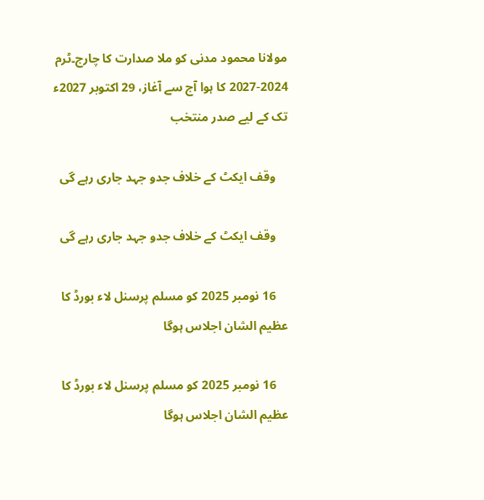مولانا محمود مدنی کو ملا صدارت کا چارج۔ٹرم 2024-2027 کا ہوا آج سے آغاز، 29 اکتوبر 2027ء تک کے لیے صدر منتخب

    وقف ایکٹ کے خلاف جدو جہد جاری رہے گی

    وقف ایکٹ کے خلاف جدو جہد جاری رہے گی

    16 نومبر 2025 کو مسلم پرسنل لاء بورڈ کا عظیم الشان اجلاس ہوگا

    16 نومبر 2025 کو مسلم پرسنل لاء بورڈ کا عظیم الشان اجلاس ہوگا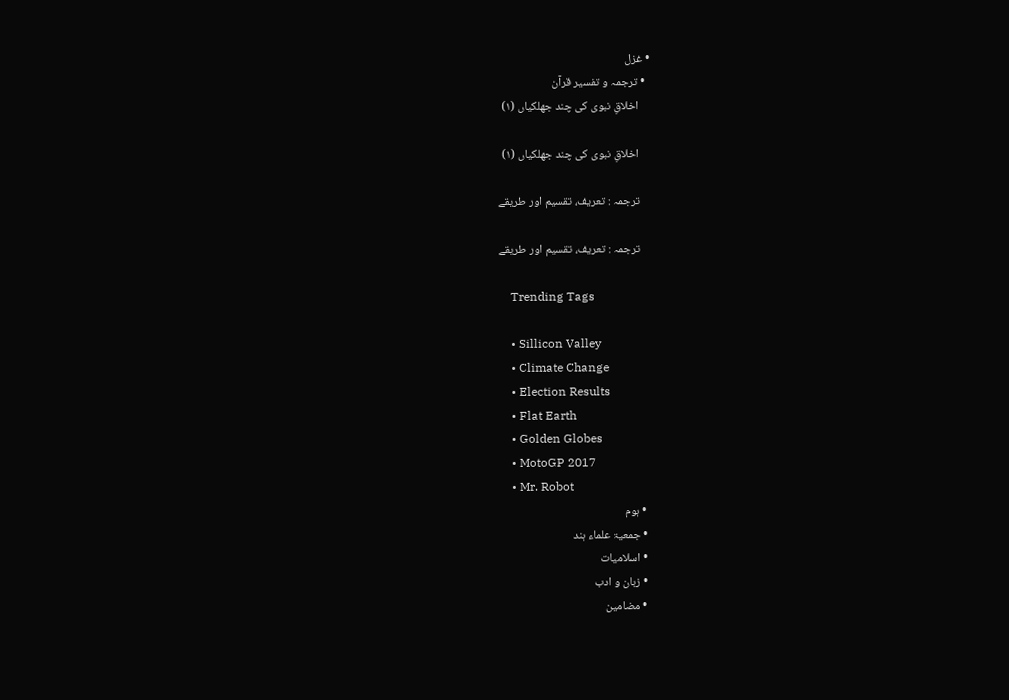• غزل
  • ترجمہ و تفسیر قرآن
    اخلاقِ نبوی کی چند جھلکیاں (۱)

    اخلاقِ نبوی کی چند جھلکیاں (۱)

    ترجمہ : تعریف، تقسیم اور طریقے

    ترجمہ : تعریف، تقسیم اور طریقے

    Trending Tags

    • Sillicon Valley
    • Climate Change
    • Election Results
    • Flat Earth
    • Golden Globes
    • MotoGP 2017
    • Mr. Robot
  • ہوم
  • جمعیۃ علماء ہند
  • اسلامیات
  • زبان و ادب
  • مضامین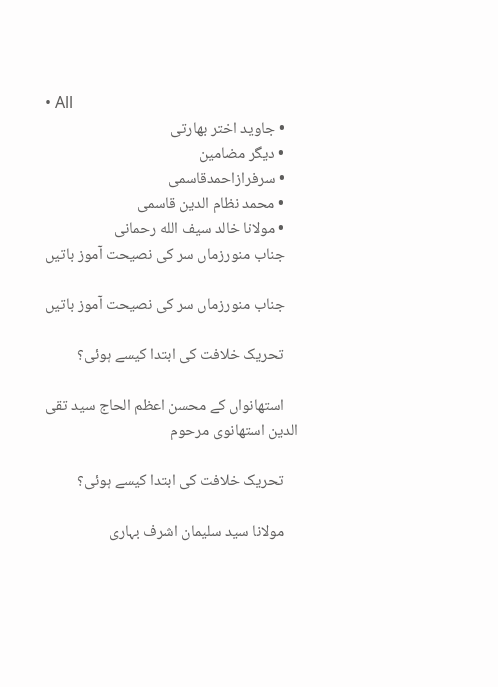• All
    • جاوید اختر بھارتی
    • دیگر مضامین
    • سرفرازاحمدقاسمی
    • محمد نظام الدین قاسمی
    • مولانا خالد سیف الله رحمانی
    جناب منورزماں سر کی نصیحت آموز باتیں

    جناب منورزماں سر کی نصیحت آموز باتیں

    تحریک خلافت کی ابتدا کیسے ہوئی؟

    استھانواں کے محسن اعظم الحاج سید تقی الدین استھانوی مرحوم

    تحریک خلافت کی ابتدا کیسے ہوئی؟

    مولانا سید سلیمان اشرف بہاری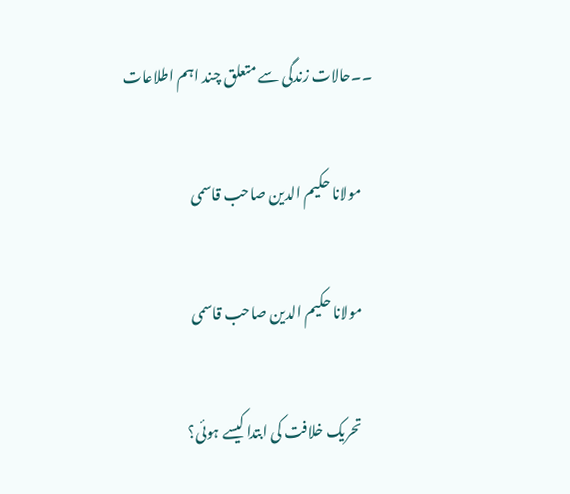۔۔حالات زندگی سے متعلق چند اہم اطلاعات

    مولانا حکیم الدین صاحب قاسمی

    مولانا حکیم الدین صاحب قاسمی

    تحریک خلافت کی ابتدا کیسے ہوئی؟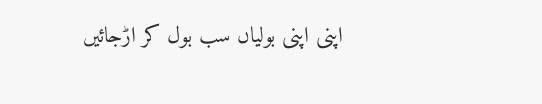اپنی اپنی بولیاں سب بول کر اڑجائیں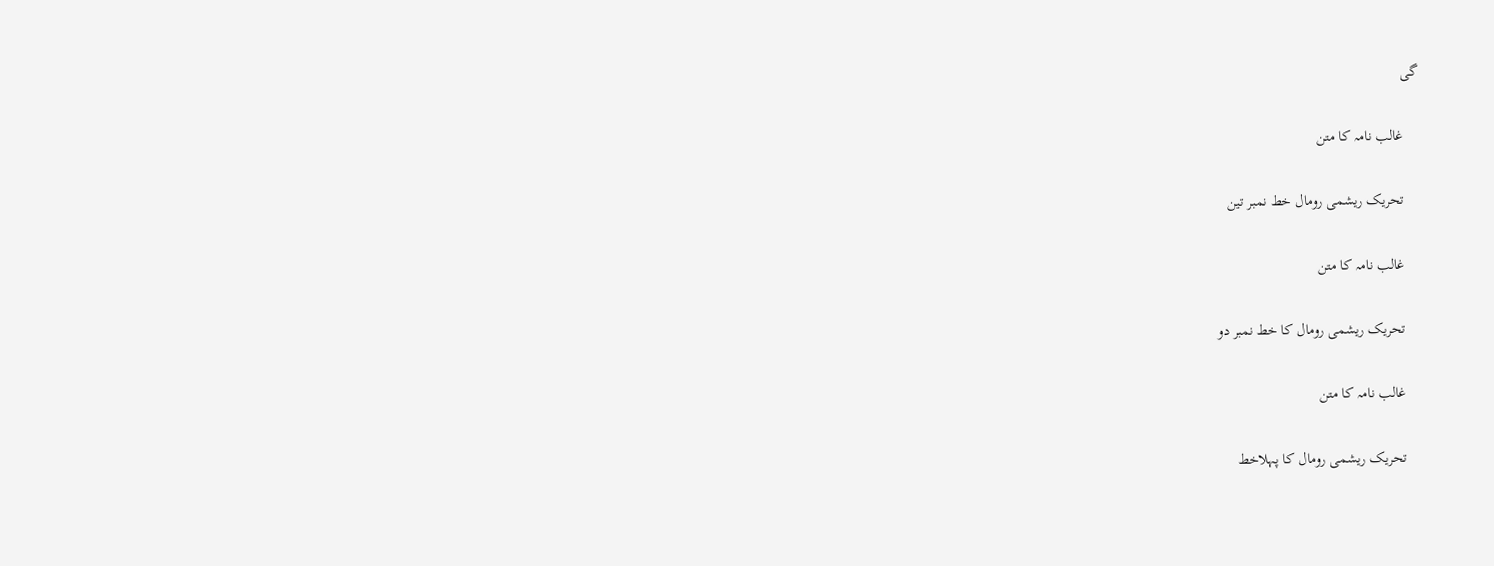گی

    غالب نامہ کا متن

    تحریک ریشمی رومال خط نمبر تین

    غالب نامہ کا متن

    تحریک ریشمی رومال کا خط نمبر دو

    غالب نامہ کا متن

    تحریک ریشمی رومال کا پہلاخط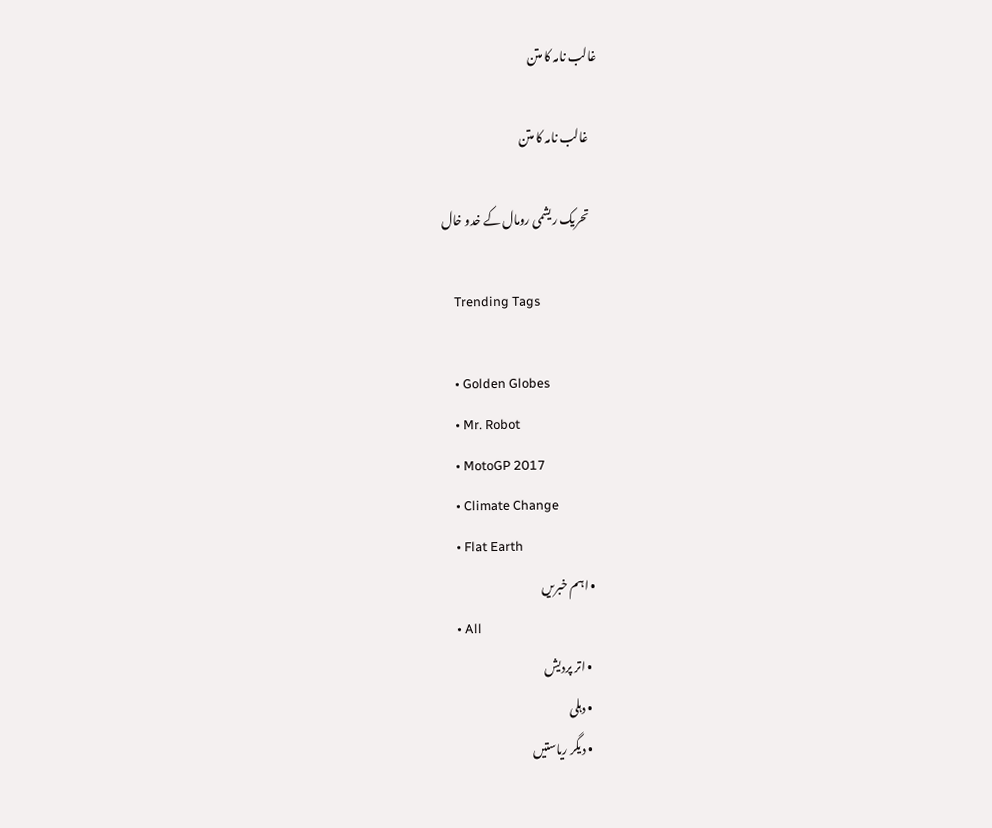غالب نامہ کا متن

    غالب نامہ کا متن

    تحریک ریشمی رومال کے خدو خال

    Trending Tags

    • Golden Globes
    • Mr. Robot
    • MotoGP 2017
    • Climate Change
    • Flat Earth
  • اہم خبریں
    • All
    • اتر پردیش
    • دہلی
    • دیگر ریاستیں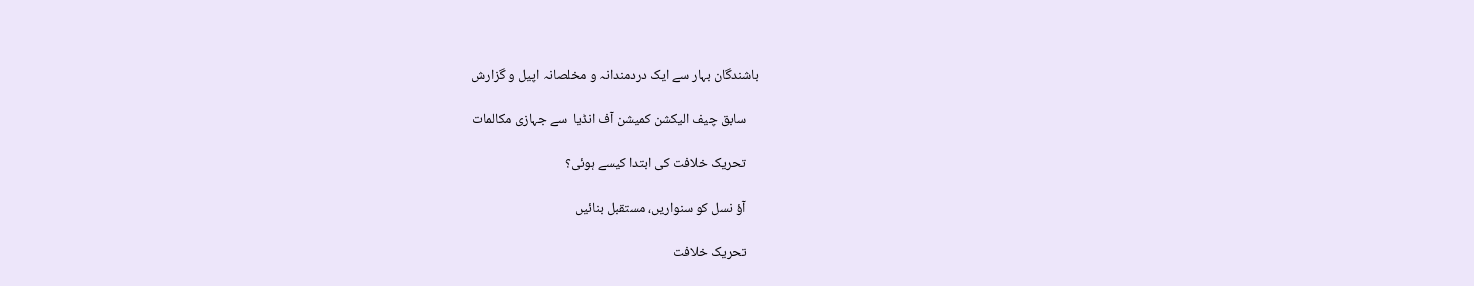باشندگان بہار سے ایک دردمندانہ و مخلصانہ اپیل و گزارش

    سابق چیف الیکشن کمیشن آف انڈیا  سے جہازی مکالمات

    تحریک خلافت کی ابتدا کیسے ہوئی؟

    آؤ نسل کو سنواریں، مستقبل بنائیں

    تحریک خلافت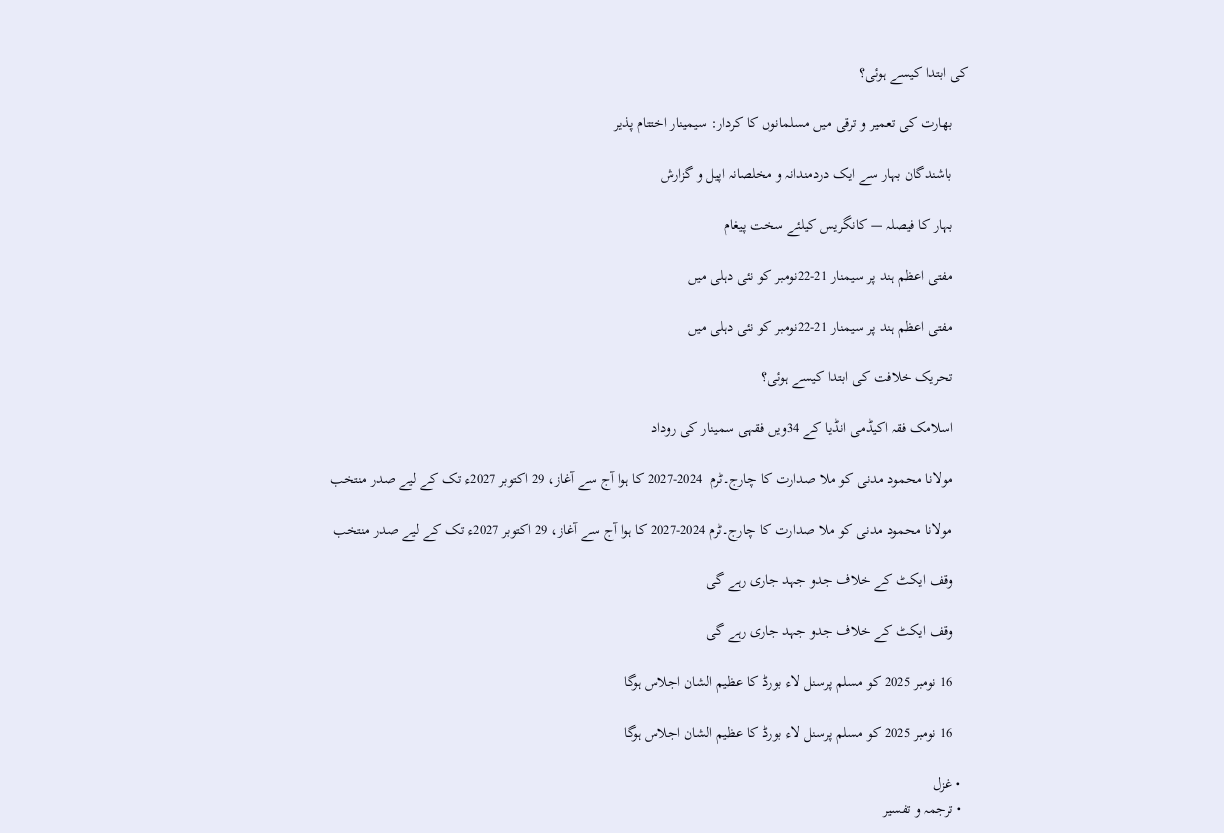کی ابتدا کیسے ہوئی؟

    بھارت کی تعمیر و ترقی میں مسلمانوں کا کردار: سیمینار اختتام پذیر

    باشندگان بہار سے ایک دردمندانہ و مخلصانہ اپیل و گزارش

    بہار کا فیصلہ — کانگریس کیلئے سخت پیغام

    مفتی اعظم ہند پر سیمنار 21-22نومبر کو نئی دہلی میں

    مفتی اعظم ہند پر سیمنار 21-22نومبر کو نئی دہلی میں

    تحریک خلافت کی ابتدا کیسے ہوئی؟

    اسلامک فقہ اکیڈمی انڈیا کے 34ویں فقہی سمینار کی روداد

    مولانا محمود مدنی کو ملا صدارت کا چارج۔ٹرم  2024-2027 کا ہوا آج سے آغاز، 29 اکتوبر 2027ء تک کے لیے صدر منتخب

    مولانا محمود مدنی کو ملا صدارت کا چارج۔ٹرم 2024-2027 کا ہوا آج سے آغاز، 29 اکتوبر 2027ء تک کے لیے صدر منتخب

    وقف ایکٹ کے خلاف جدو جہد جاری رہے گی

    وقف ایکٹ کے خلاف جدو جہد جاری رہے گی

    16 نومبر 2025 کو مسلم پرسنل لاء بورڈ کا عظیم الشان اجلاس ہوگا

    16 نومبر 2025 کو مسلم پرسنل لاء بورڈ کا عظیم الشان اجلاس ہوگا

  • غزل
  • ترجمہ و تفسیر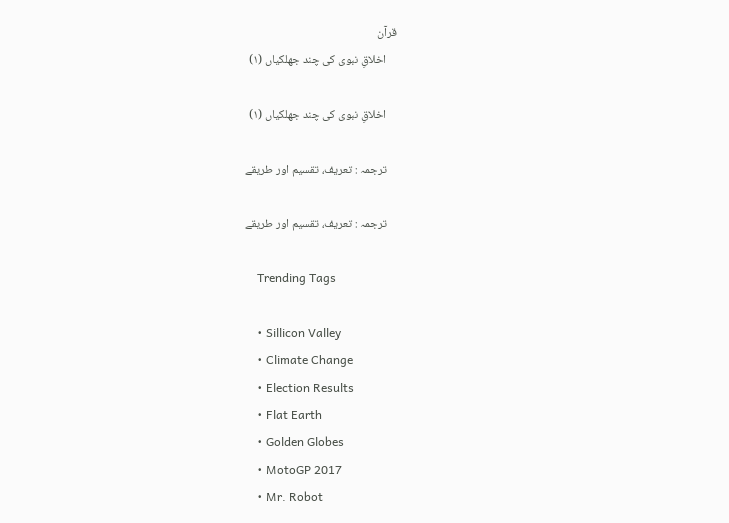قرآن
    اخلاقِ نبوی کی چند جھلکیاں (۱)

    اخلاقِ نبوی کی چند جھلکیاں (۱)

    ترجمہ : تعریف، تقسیم اور طریقے

    ترجمہ : تعریف، تقسیم اور طریقے

    Trending Tags

    • Sillicon Valley
    • Climate Change
    • Election Results
    • Flat Earth
    • Golden Globes
    • MotoGP 2017
    • Mr. Robot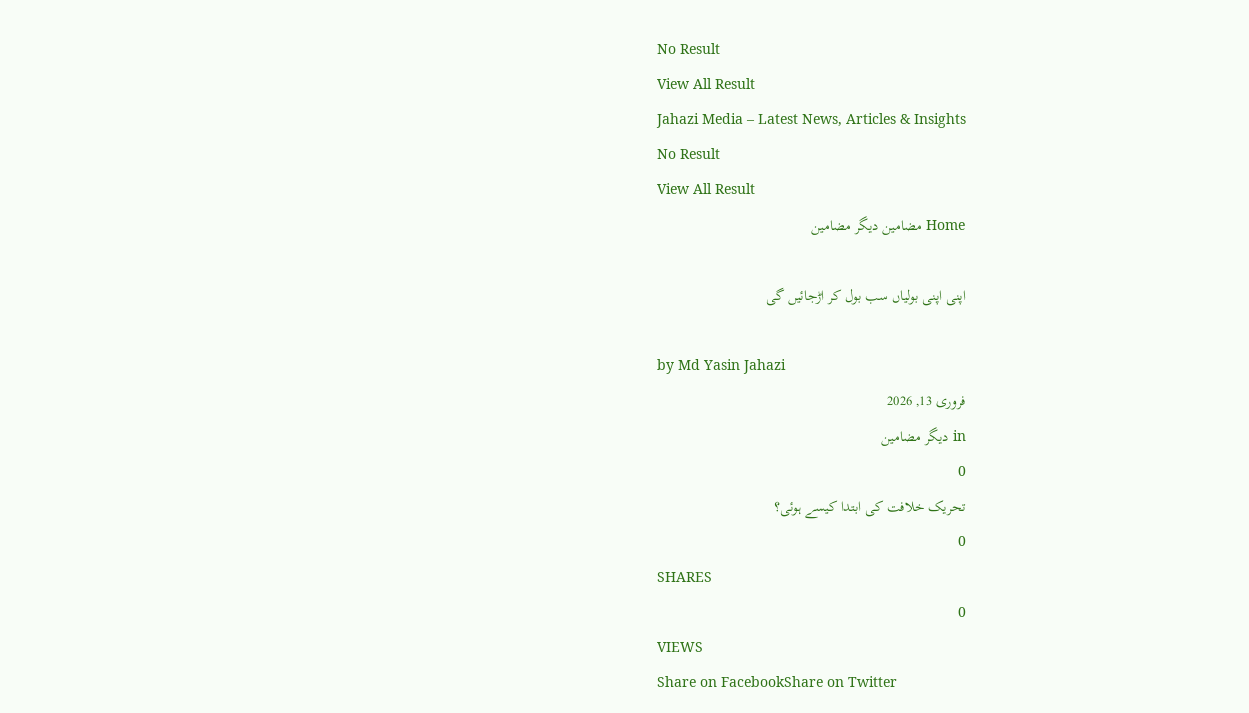No Result
View All Result
Jahazi Media – Latest News, Articles & Insights
No Result
View All Result
Home مضامین دیگر مضامین

اپنی اپنی بولیاں سب بول کر اڑجائیں گی

by Md Yasin Jahazi
فروری 13, 2026
in دیگر مضامین
0
تحریک خلافت کی ابتدا کیسے ہوئی؟
0
SHARES
0
VIEWS
Share on FacebookShare on Twitter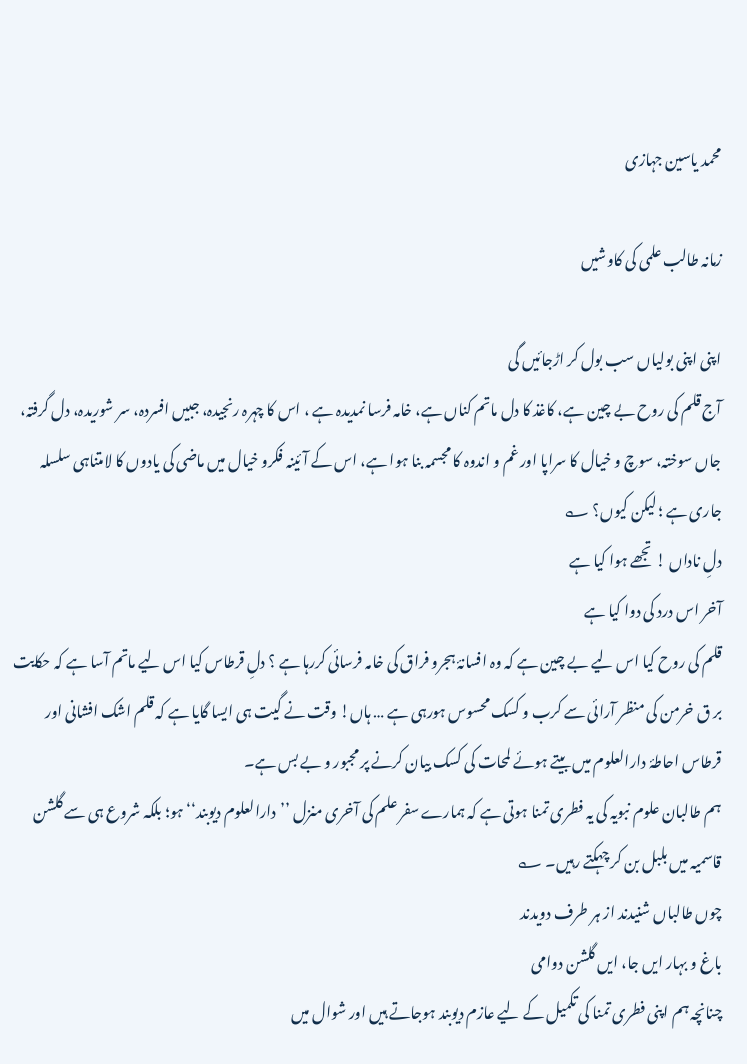محمد یاسین جہازی

زمانہ طالب علمی کی کاوشیں

اپنی اپنی بولیاں سب بول کر اڑجائیں گی
آج قلم کی روح بے چین ہے، کاغذ کا دل ماتم کناں ہے، خامہ فرسا نمدیدہ ہے ، اس کا چہرہ رنجیدہ، جبیں افسردہ، سر شوریدہ، دل گرفتہ، جاں سوختہ، سوچ و خیال کا سراپا اور غم و اندوہ کا مجسمہ بنا ہوا ہے، اس کے آئینہ فکرو خیال میں ماضی کی یادوں کا لامتناہی سلسلہ جاری ہے ؛ لیکن کیوں؟ ؎
دلِ ناداں ! تجھے ہوا کیا ہے
آخر اس درد کی دوا کیا ہے
قلم کی روح کیا اس لیے بے چین ہے کہ وہ افسانۂ ہجرو فراق کی خامہ فرسائی کررہا ہے ؟ دلِ قرطاس کیا اس لیے ماتم آسا ہے کہ حکایت بر ق خرمن کی منظر آرائی سے کرب و کسک محسوس ہورہی ہے … ہاں! وقت نے گیت ہی ایسا گایا ہے کہ قلم اشک افشانی اور قرطاس احاطۂ دارالعلوم میں بیتے ہوئے لمحات کی کسک بیان کرنے پر مجبور و بے بس ہے۔
ہم طالبان علوم نبویہ کی یہ فطری تمنا ہوتی ہے کہ ہمارے سفر علم کی آخری منزل ’’دارالعلوم دیوبند‘‘ ہو؛ بلکہ شروع ہی سے گلشن قاسمیہ میں بلبل بن کر چہکتے رہیں۔ ؎
چوں طالباں شنیدند از ہر طرف دویدند
باغ و بہار ایں جا، ایں گلشن دوامی
چنانچہ ہم اپنی فطری تمنا کی تکمیل کے لیے عازم دیوبند ہوجاتے ہیں اور شوال میں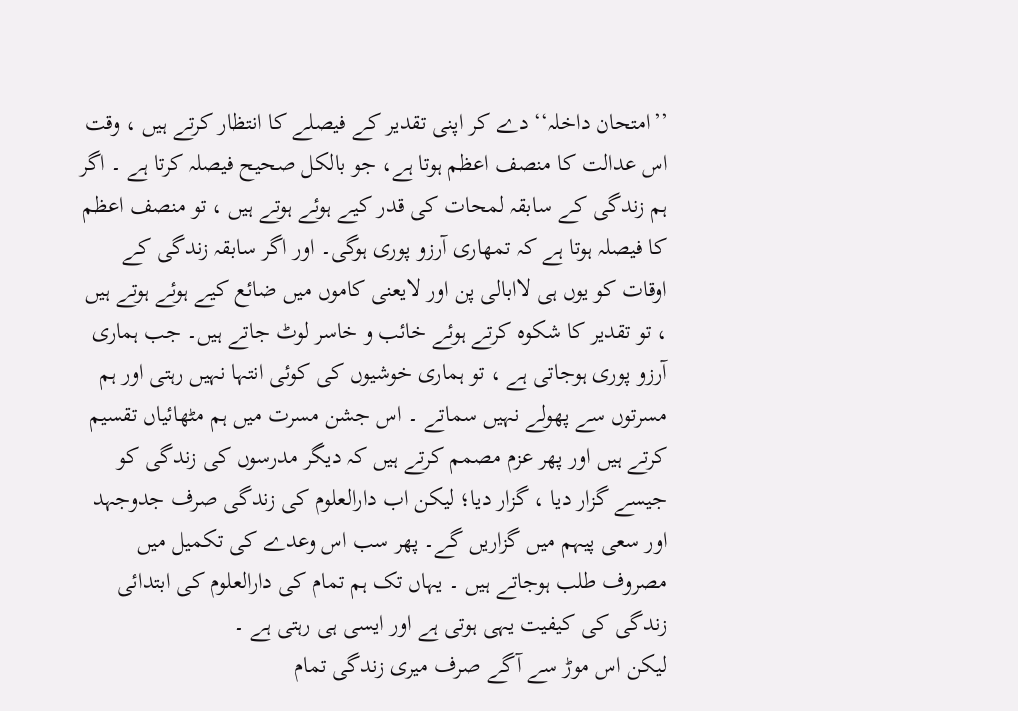’’امتحان داخلہ‘‘ دے کر اپنی تقدیر کے فیصلے کا انتظار کرتے ہیں ، وقت اس عدالت کا منصف اعظم ہوتا ہے، جو بالکل صحیح فیصلہ کرتا ہے ۔ اگر ہم زندگی کے سابقہ لمحات کی قدر کیے ہوئے ہوتے ہیں ، تو منصف اعظم کا فیصلہ ہوتا ہے کہ تمھاری آرزو پوری ہوگی۔ اور اگر سابقہ زندگی کے اوقات کو یوں ہی لاابالی پن اور لایعنی کاموں میں ضائع کیے ہوئے ہوتے ہیں ، تو تقدیر کا شکوہ کرتے ہوئے خائب و خاسر لوٹ جاتے ہیں۔ جب ہماری آرزو پوری ہوجاتی ہے ، تو ہماری خوشیوں کی کوئی انتہا نہیں رہتی اور ہم مسرتوں سے پھولے نہیں سماتے ۔ اس جشن مسرت میں ہم مٹھائیاں تقسیم کرتے ہیں اور پھر عزم مصمم کرتے ہیں کہ دیگر مدرسوں کی زندگی کو جیسے گزار دیا ، گزار دیا؛ لیکن اب دارالعلوم کی زندگی صرف جدوجہد اور سعی پیہم میں گزاریں گے۔ پھر سب اس وعدے کی تکمیل میں مصروف طلب ہوجاتے ہیں ۔ یہاں تک ہم تمام کی دارالعلوم کی ابتدائی زندگی کی کیفیت یہی ہوتی ہے اور ایسی ہی رہتی ہے ۔
لیکن اس موڑ سے آگے صرف میری زندگی تمام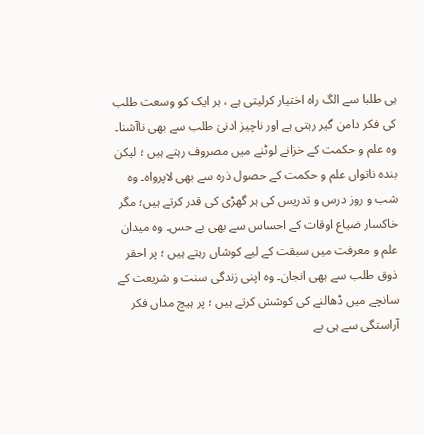ہی طلبا سے الگ راہ اختیار کرلیتی ہے ، ہر ایک کو وسعت طلب کی فکر دامن گیر رہتی ہے اور ناچیز ادنیٰ طلب سے بھی ناآشنا۔ وہ علم و حکمت کے خزانے لوٹنے میں مصروف رہتے ہیں ؛ لیکن بندہ ناتواں علم و حکمت کے حصول ذرہ سے بھی لاپرواہ۔ وہ شب و روز درس و تدریس کی ہر گھڑی کی قدر کرتے ہیں؛ مگر خاکسار ضیاع اوقات کے احساس سے بھی بے حس۔ وہ میدان علم و معرفت میں سبقت کے لیے کوشاں رہتے ہیں ؛ پر احقر ذوق طلب سے بھی انجان۔ وہ اپنی زندگی سنت و شریعت کے سانچے میں ڈھالنے کی کوشش کرتے ہیں ؛ پر ہیچ مداں فکر آراستگی سے ہی بے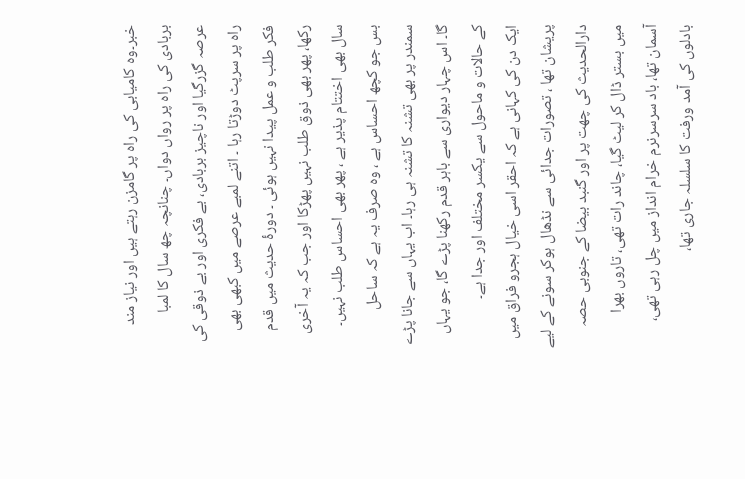خبر۔وہ کامیابی کی راہ پر گامزن رہتے ہیں اور نیاز مند بربادی کی راہ پر رواں دواں۔ چنانچہ چھ سال کا لمبا عرصہ گزرگیا اور ناچیز بربادی، بے فکری اور بے ذوقی کی راہ پر سرپٹ دوڑتا رہا ۔ اتنے لمبے عرصے میں کبھی بھی فکر طلب و عمل پیدا نہیں ہوئی ۔ دورۂ حدیث میں قدم رکھا، پھر بھی ذوق طلب نہیں پھڑکا اور جب کہ یہ آخری سال بھی اختتام پذیر ہے ، پھر بھی احساس طلب نہیں۔ بس جو کچھ احساس ہے ، وہ صرف یہ ہے کہ ساحل سمندر پر بھی تشنہ کا تشنہ ہی رہا۔ اب یہاں سے جانا پڑے گا۔ اس چہار دیواری سے باہر قدم رکھنا پڑے گا، جو یہاں کے حالات و ماحول سے یکسر مختلف اور جدا ہے۔
ایک دن کی کہانی ہے کہ احقر اسی خیال ہجرو فراق میں پریشان تھا ، تصورات جدائی سے نڈھال ہوکر سونے کے لیے دارالحدیث کی چھت پر اور گنبد بیضا کے جنوبی حصہ میں بستر ڈال کر لیٹ گیا، چاند رات تھی، تاروں بھرا آسمان تھا، باد سرسرنرم خرام انداز میں چل رہی تھی، بادلوں کی آمد ورفت کا سلسلہ جاری تھا،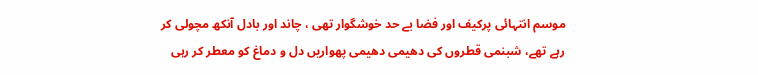موسم انتہائی پرکیف اور فضا بے حد خوشگوار تھی ، چاند اور بادل آنکھ مچولی کر رہے تھے، شبنمی قطروں کی دھیمی دھیمی پھواریں دل و دماغ کو معطر کر رہی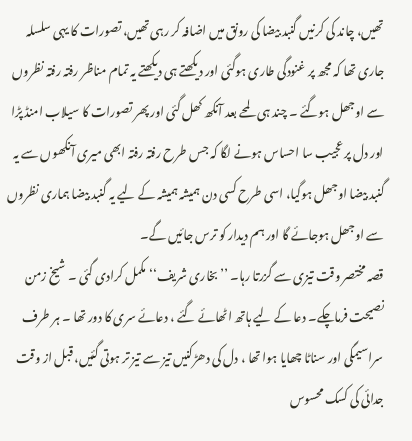تھیں، چاند کی کرنیں گنبد بیضا کی رونق میں اضافہ کر رہی تھیں، تصورات کا یہی سلسلہ جاری تھا کہ مجھ پر غنودگی طاری ہوگئی اور دیکھتے ہی دیکھتے یہ تمام مناظر رفتہ رفتہ نظروں سے اوجھل ہوگئے ۔ چند ہی لمحے بعد آنکھ کھل گئی اور پھر تصورات کا سیلاب امنڈ پڑا اور دل پر عجیب سا احساس ہونے لگا کہ جس طرح رفتہ رفتہ ابھی میری آنکھوں سے یہ گنبد بیضا اوجھل ہوگیا، اسی طرح کسی دن ہمیشہ ہمیشہ کے لیے یہ گنبد بیضا ہماری نظروں سے اوجھل ہوجائے گا اور ہم دیدار کو ترس جائیں گے۔
قصہ مختصر وقت تیزی سے گزرتا رہا۔ ’’بخاری شریف‘‘ مکمل کرادی گئی ۔ شیخ زمن نصیحت فرماچکے۔ دعا کے لیے ہاتھ اٹھائے گئے ، دعائے سری کا دور تھا ۔ ہر طرف سراسیمگی اور سناٹا چھایا ہوا تھا ، دل کی دھڑکنیں تیز سے تیز تر ہوتی گئیں، قبل از وقت جدائی کی کسک محسوس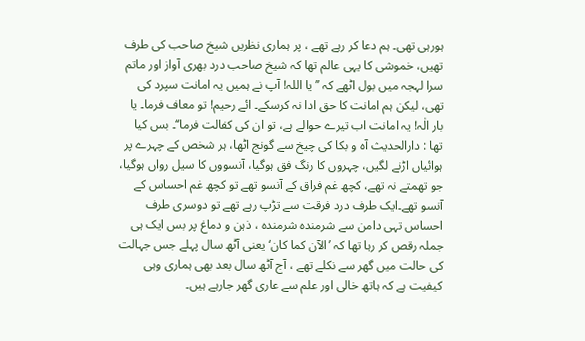ہورہی تھی۔ ہم دعا کر رہے تھے ، پر ہماری نظریں شیخ صاحب کی طرف تھیں، خموشی کا یہی عالم تھا کہ شیخ صاحب درد بھری آواز اور ماتم سرا لہجہ میں بول اٹھے کہ ’’ یا اللہ! آپ نے ہمیں یہ امانت سپرد کی تھی، لیکن ہم امانت کا حق ادا نہ کرسکے۔ ائے رحیم! تو معاف فرما۔ یا بار الٰہ! یہ امانت اب تیرے حوالے ہے، تو ان کی کفالت فرما‘‘۔ بس کیا تھا : دارالحدیث آہ و بکا کی چیخ سے گونج اٹھا، ہر شخص کے چہرے پر ہوائیاں اڑنے لگیں، چہروں کا رنگ فق ہوگیا، آنسووں کا سیل رواں ہوگیا، جو تھمتے نہ تھے، کچھ غم فراق کے آنسو تھے تو کچھ غم احساس کے آنسو تھے۔ایک طرف درد فرقت سے تڑپ رہے تھے تو دوسری طرف احساس تہی دامن سے شرمندہ شرمندہ ، ذہن و دماغ پر بس ایک ہی جملہ رقص کر رہا تھا کہ ’الآن کما کان‘ یعنی آٹھ سال پہلے جس جہالت کی حالت میں گھر سے نکلے تھے ، آج آٹھ سال بعد بھی ہماری وہی کیفیت ہے کہ ہاتھ خالی اور علم سے عاری گھر جارہے ہیں۔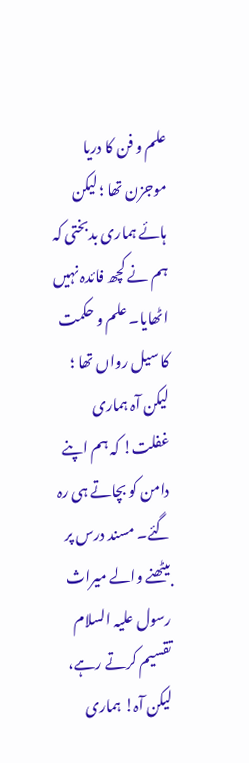علم و فن کا دریا موجزن تھا ؛ لیکن ہائے ہماری بدبختی کہ ہم نے کچھ فائدہ نہیں اٹھایا۔ علم و حکمت کا سیل رواں تھا ؛ لیکن آہ ہماری غفلت! کہ ہم اپنے دامن کو بچاتے ہی رہ گئے۔ مسند درس پر بیٹھنے والے میراث رسول علیہ السلام تقسیم کرتے رہے، لیکن آہ! ہماری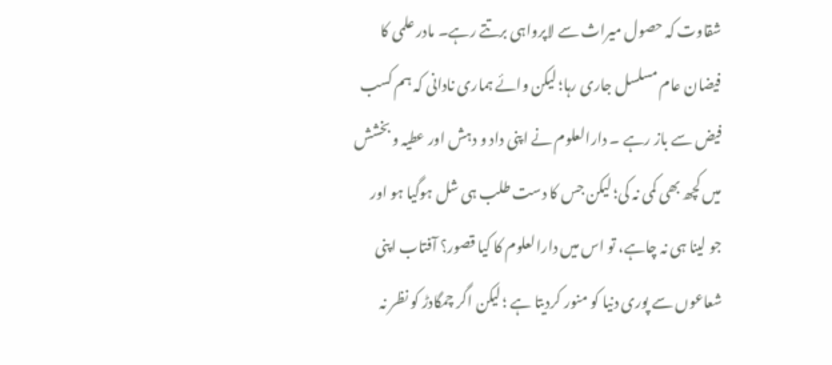شقاوت کہ حصول میراث سے لاپرواہی برتتے رہے۔ مادر علمی کا فیضان عام مسلسل جاری رہا؛ لیکن وائے ہماری نادانی کہ ہم کسب فیض سے باز رہے ۔ دارالعلوم نے اپنی داد و دہش اور عطیہ و بخشش میں کچھ بھی کمی نہ کی؛ لیکن جس کا دست طلب ہی شل ہوگیا ہو اور جو لینا ہی نہ چاہے، تو اس میں دارالعلوم کا کیا قصور؟ آفتاب اپنی شعاعوں سے پوری دنیا کو منور کردیتا ہے ؛ لیکن اگر چمگادڑ کو نظر نہ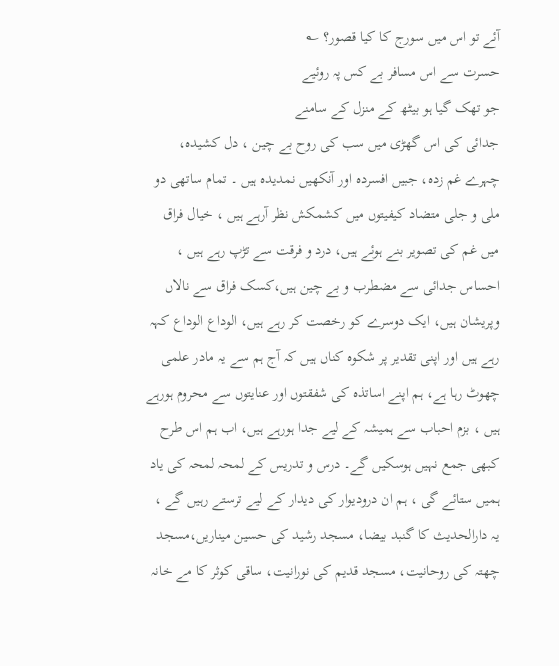آئے تو اس میں سورج کا کیا قصور؟ ؎
حسرت سے اس مسافر بے کس پہ روئیے
جو تھک گیا ہو بیٹھ کے منزل کے سامنے
جدائی کی اس گھڑی میں سب کی روح بے چین ، دل کشیدہ، چہرے غم زدہ، جبیں افسردہ اور آنکھیں نمدیدہ ہیں ۔ تمام ساتھی دو ملی و جلی متضاد کیفیتوں میں کشمکش نظر آرہے ہیں ، خیال فراق میں غم کی تصویر بنے ہوئے ہیں، درد و فرقت سے تڑپ رہے ہیں ، احساس جدائی سے مضطرب و بے چین ہیں،کسک فراق سے نالاں وپریشان ہیں، ایک دوسرے کو رخصت کر رہے ہیں، الوداع الوداع کہہ رہے ہیں اور اپنی تقدیر پر شکوہ کناں ہیں کہ آج ہم سے یہ مادر علمی چھوٹ رہا ہے، ہم اپنے اساتذہ کی شفقتوں اور عنایتوں سے محروم ہورہے ہیں ، بزم احباب سے ہمیشہ کے لیے جدا ہورہے ہیں، اب ہم اس طرح کبھی جمع نہیں ہوسکیں گے۔ درس و تدریس کے لمحہ لمحہ کی یاد ہمیں ستائے گی ، ہم ان درودیوار کی دیدار کے لیے ترستے رہیں گے ، یہ دارالحدیث کا گنبد بیضا، مسجد رشید کی حسین میناریں،مسجد چھتہ کی روحانیت، مسجد قدیم کی نورانیت، ساقی کوثر کا مے خانہ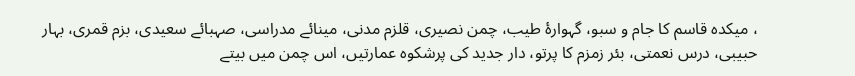، میکدہ قاسم کا جام و سبو، گہوارۂ طیب، چمن نصیری، قلزم مدنی، مینائے مدراسی، صہبائے سعیدی، بزم قمری، بہار حبیبی، درس نعمتی، بئر زمزم کا پرتو، دار جدید کی پرشکوہ عمارتیں، اس چمن میں بیتے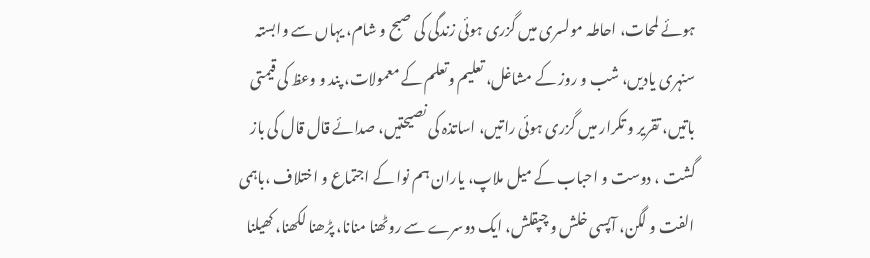ہوئے لمحات، احاطہ مولسری میں گزری ہوئی زندگی کی صبح و شام، یہاں سے وابستہ سنہری یادیں، شب و روز کے مشاغل، تعلیم وتعلم کے معمولات، پند و وعظ کی قیمتی باتیں، تقریر و تکرار میں گزری ہوئی راتیں، اساتذہ کی نصیحتیں، صدائے قال قال کی باز گشت ، دوست و احباب کے میل ملاپ، یاران ہم نوا کے اجتماع و اختلاف ،باہمی الفت و لگن، آپسی خلش و چپقلش، ایک دوسرے سے روٹھنا منانا، پڑھنا لکھنا، کھیلنا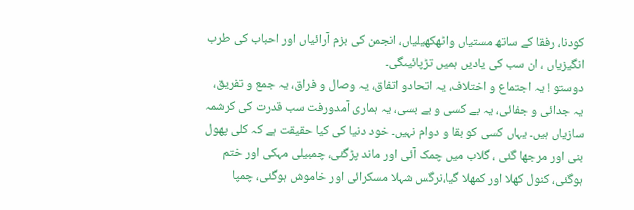کودنا، رفقا کے ساتھ مستیاں واٹھکھیلیاں، انجمن کی بزم آرائیاں اور احباب کی طرب انگیزیاں ، ان سب کی یادیں ہمیں تڑپائیںگی۔
دوستو ! یہ اجتماع و اختلاف، یہ اتحادو اتفاق، یہ وصال و فراق، یہ جمع و تفریق، یہ جدائی و جفائی، یہ بے کسی و بے بسی، یہ ہماری آمدورفت سب قدرت کی کرشمہ سازیاں ہیں۔ یہاں کسی کو بقا و دوام نہیں۔ خود دنیا کی کیا حقیقت ہے کہ کلی پھول بنی اور مرجھا گئی ، گلاب میں چمک آئی اور ماند پڑگئی، چمبیلی مہکی اور ختم ہوگئی، کنول کھلا اور کمھلا گیا،نرگس شہلا مسکرائی اور خاموش ہوگئی، چمپا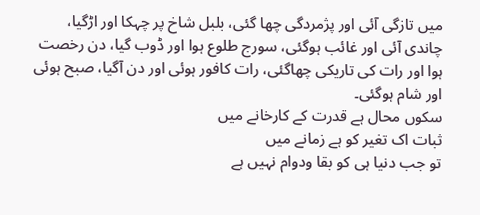میں تازگی آئی اور پژمردگی چھا گئی، بلبل شاخ پر چہکا اور اڑگیا، چاندی آئی اور غائب ہوگئی، سورج طلوع ہوا اور ڈوب گیا، دن رخصت ہوا اور رات کی تاریکی چھاگئی، رات کافور ہوئی اور دن آگیا، صبح ہوئی اور شام ہوگئی۔
سکوں محال ہے قدرت کے کارخانے میں
ثبات اک تغیر کو ہے زمانے میں
تو جب دنیا ہی کو بقا ودوام نہیں ہے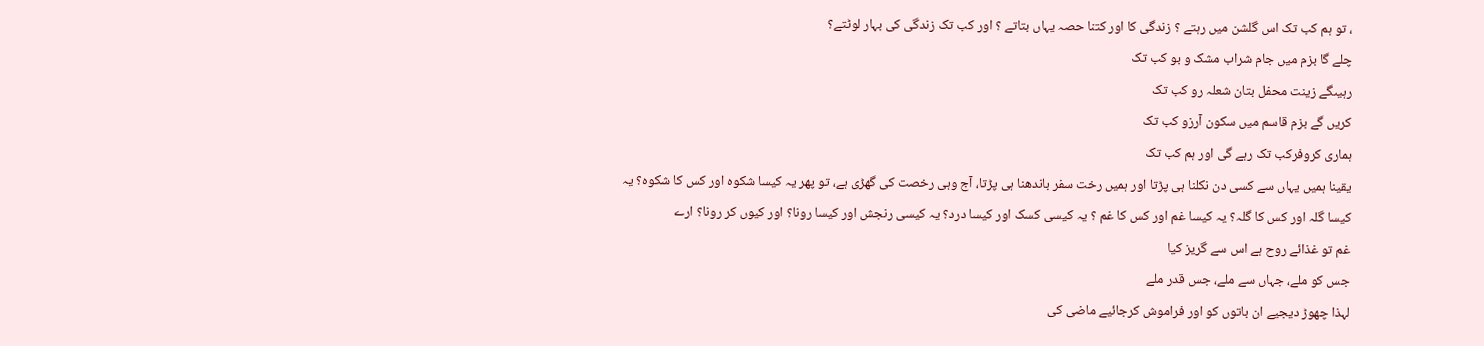، تو ہم کب تک اس گلشن میں رہتے ؟ زندگی کا اور کتنا حصہ یہاں بتاتے ؟ اور کب تک زندگی کی بہار لوٹتے؟
چلے گا بزم میں جام شراب مشک و بو کب تک
رہیںگے زینت محفل بتان شعلہ رو کب تک
کریں گے بزم قاسم میں سکون آرزو کب تک
ہماری کروفرکب تک رہے گی اور ہم کب تک
یقینا ہمیں یہاں سے کسی دن نکلنا ہی پڑتا اور ہمیں رخت سفر باندھنا ہی پڑتا، آج وہی رخصت کی گھڑی ہے، تو پھر یہ کیسا شکوہ اور کس کا شکوہ؟ یہ کیسا گلہ اور کس کا گلہ؟ یہ کیسا غم اور کس کا غم ؟ یہ کیسی کسک اور کیسا درد؟ یہ کیسی رنجش اور کیسا رونا؟ اور کیوں کر رونا؟ ارے
غم تو غذائے روح ہے اس سے گریز کیا
جس کو ملے، جہاں سے ملے، جس قدر ملے
لہذا چھوڑ دیجیے ان باتوں کو اور فراموش کرجائیے ماضی کی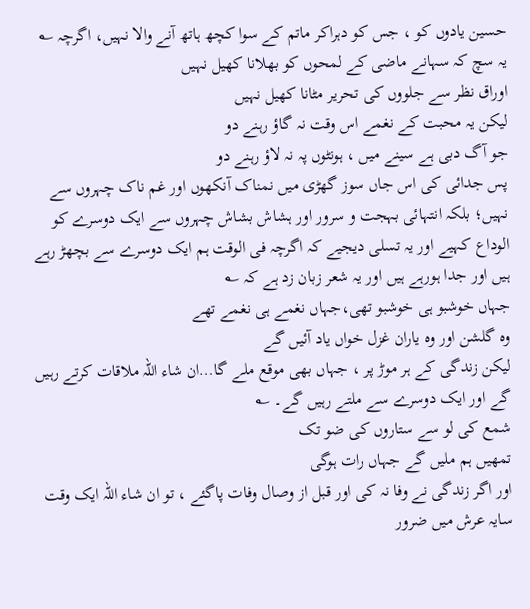حسین یادوں کو ، جس کو دہراکر ماتم کے سوا کچھ ہاتھ آنے والا نہیں، اگرچہ ؎
یہ سچ کہ سہانے ماضی کے لمحوں کو بھلانا کھیل نہیں
اوراق نظر سے جلووں کی تحریر مٹانا کھیل نہیں
لیکن یہ محبت کے نغمے اس وقت نہ گاؤ رہنے دو
جو آگ دبی ہے سینے میں ، ہونٹوں پہ نہ لاؤ رہنے دو
پس جدائی کی اس جاں سوز گھڑی میں نمناک آنکھوں اور غم ناک چہروں سے نہیں؛ بلکہ انتہائی بہجت و سرور اور ہشاش بشاش چہروں سے ایک دوسرے کو الوداع کہیے اور یہ تسلی دیجیے کہ اگرچہ فی الوقت ہم ایک دوسرے سے بچھڑ رہے ہیں اور جدا ہورہے ہیں اور یہ شعر زبان زد ہے کہ ؎
جہاں خوشبو ہی خوشبو تھی،جہاں نغمے ہی نغمے تھے
وہ گلشن اور وہ یاران غزل خواں یاد آئیں گے
لیکن زندگی کے ہر موڑ پر ، جہاں بھی موقع ملے گا…ان شاء اللہ ملاقات کرتے رہیں گے اور ایک دوسرے سے ملتے رہیں گے۔ ؎
شمع کی لو سے ستاروں کی ضو تک
تمھیں ہم ملیں گے جہاں رات ہوگی
اور اگر زندگی نے وفا نہ کی اور قبل از وصال وفات پاگئے ، تو ان شاء اللہ ایک وقت سایہ عرش میں ضرور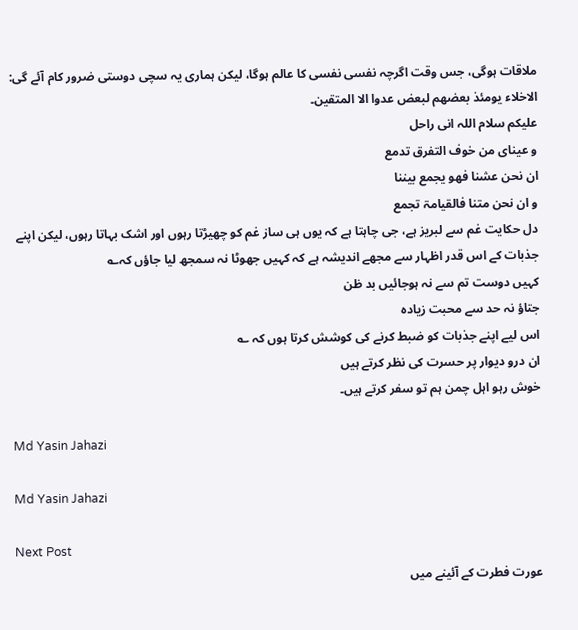ملاقات ہوگی، جس وقت اگرچہ نفسی نفسی کا عالم ہوگا، لیکن ہماری یہ سچی دوستی ضرور کام آئے گی:
الاخلاء یومئذ بعضھم لبعض عدوا الا المتقین۔
علیکم سلام اللہ انی راحل
و عینای من خوف التفرق تدمع
ان نحن عشنا فھو یجمع بیننا
و ان نحن متنا فالقیامۃ تجمع
دل حکایت غم سے لبریز ہے، جی چاہتا ہے کہ یوں ہی ساز غم کو چھیڑتا رہوں اور اشک بہاتا رہوں، لیکن اپنے جذبات کے اس قدر اظہار سے مجھے اندیشہ ہے کہ کہیں جھوٹا نہ سمجھ لیا جاؤں کہ؎
کہیں دوست تم سے نہ ہوجائیں بد ظن
جتاؤ نہ حد سے محبت زیادہ
اس لیے اپنے جذبات کو ضبط کرنے کی کوشش کرتا ہوں کہ ؎
ان درو دیوار پر حسرت کی نظر کرتے ہیں
خوش رہو اہل چمن ہم تو سفر کرتے ہیں۔

Md Yasin Jahazi

Md Yasin Jahazi

Next Post
عورت فطرت کے آئینے میں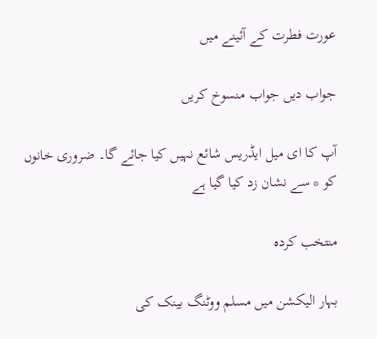عورت فطرت کے آئینے میں

جواب دیں جواب منسوخ کریں

آپ کا ای میل ایڈریس شائع نہیں کیا جائے گا۔ ضروری خانوں کو * سے نشان زد کیا گیا ہے

منتخب کردہ

بہار الیکشن میں مسلم ووٹنگ بینک کی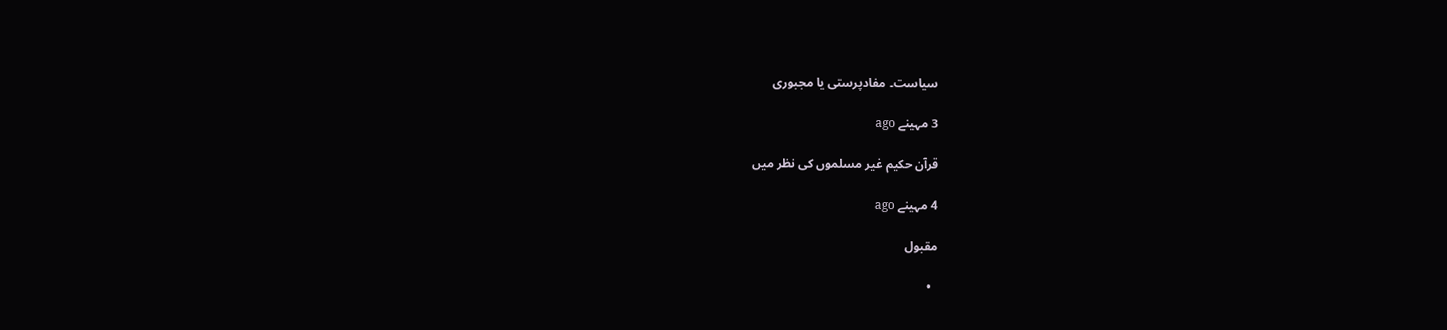سیاست۔ مفادپرستی یا مجبوری

3 مہینے ago

قرآن حکیم غیر مسلموں کی نظر میں

4 مہینے ago

مقبول

  •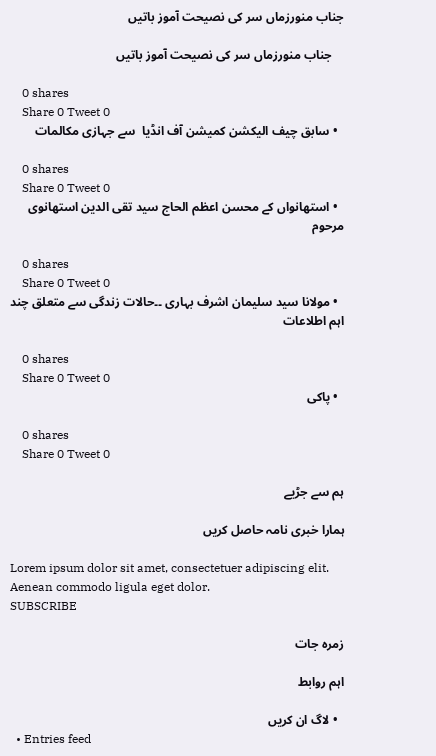جناب منورزماں سر کی نصیحت آموز باتیں

    جناب منورزماں سر کی نصیحت آموز باتیں

    0 shares
    Share 0 Tweet 0
  • سابق چیف الیکشن کمیشن آف انڈیا  سے جہازی مکالمات

    0 shares
    Share 0 Tweet 0
  • استھانواں کے محسن اعظم الحاج سید تقی الدین استھانوی مرحوم

    0 shares
    Share 0 Tweet 0
  • مولانا سید سلیمان اشرف بہاری ۔۔حالات زندگی سے متعلق چند اہم اطلاعات

    0 shares
    Share 0 Tweet 0
  • پاکی

    0 shares
    Share 0 Tweet 0

ہم سے جڑیے

ہمارا خبری نامہ حاصل کریں

Lorem ipsum dolor sit amet, consectetuer adipiscing elit. Aenean commodo ligula eget dolor.
SUBSCRIBE

زمرہ جات

اہم روابط

  • لاگ ان کریں
  • Entries feed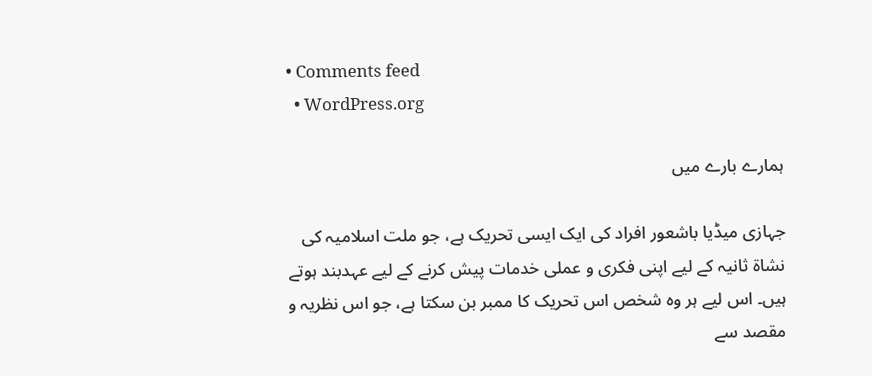• Comments feed
  • WordPress.org

ہمارے بارے میں

جہازی میڈیا باشعور افراد کی ایک ایسی تحریک ہے، جو ملت اسلامیہ کی نشاۃ ثانیہ کے لیے اپنی فکری و عملی خدمات پیش کرنے کے لیے عہدبند ہوتے ہیں۔ اس لیے ہر وہ شخص اس تحریک کا ممبر بن سکتا ہے، جو اس نظریہ و مقصد سے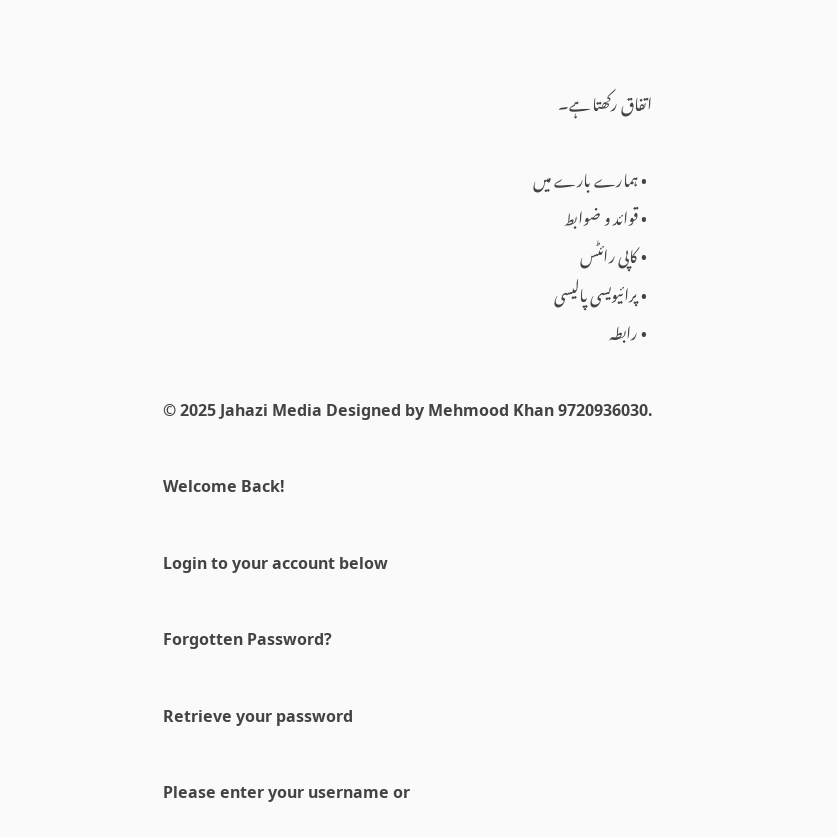اتفاق رکھتا ہے۔

  • ہمارے بارے میں
  • قوائد و ضوابط
  • کاپی رائٹس
  • پرائیویسی پالیسی
  • رابطہ

© 2025 Jahazi Media Designed by Mehmood Khan 9720936030.

Welcome Back!

Login to your account below

Forgotten Password?

Retrieve your password

Please enter your username or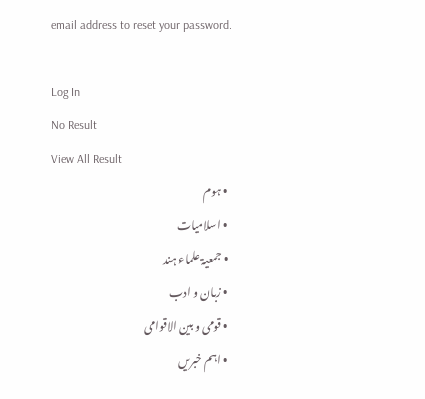email address to reset your password.

Log In
No Result
View All Result
  • ہوم
  • اسلامیات
  • جمعیۃ علماء ہند
  • زبان و ادب
  • قومی و بین الاقوامی
  • اہم خبریں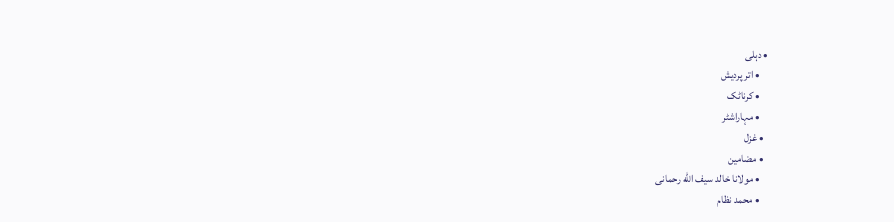• دہلی
    • اتر پردیش
    • کرناٹک
    • مہاراشٹر
  • غزل
  • مضامین
    • مولانا خالد سیف الله رحمانی
    • محمد نظام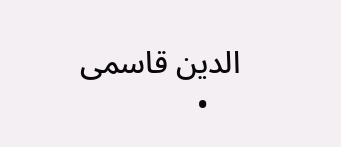الدین قاسمی
    •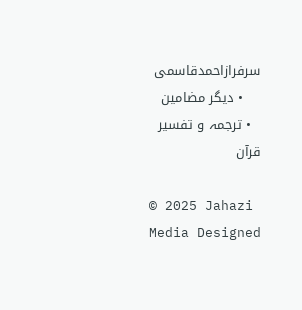سرفرازاحمدقاسمی
    • دیگر مضامین
  • ترجمہ و تفسیر قرآن

© 2025 Jahazi Media Designed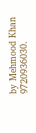by Mehmood Khan 9720936030.